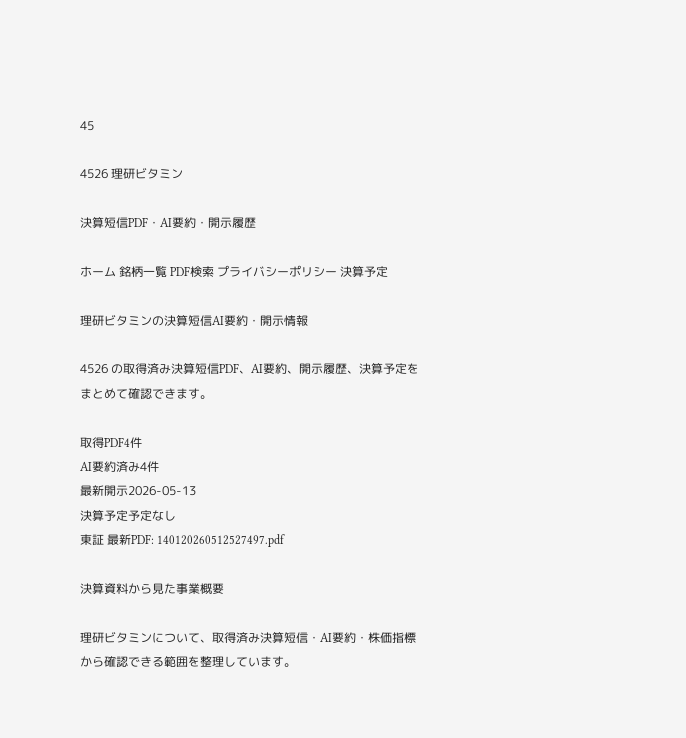45

4526 理研ビタミン

決算短信PDF・AI要約・開示履歴

ホーム 銘柄一覧 PDF検索 プライバシーポリシー 決算予定

理研ビタミンの決算短信AI要約・開示情報

4526 の取得済み決算短信PDF、AI要約、開示履歴、決算予定をまとめて確認できます。

取得PDF4件
AI要約済み4件
最新開示2026-05-13
決算予定予定なし
東証 最新PDF: 140120260512527497.pdf

決算資料から見た事業概要

理研ビタミンについて、取得済み決算短信・AI要約・株価指標から確認できる範囲を整理しています。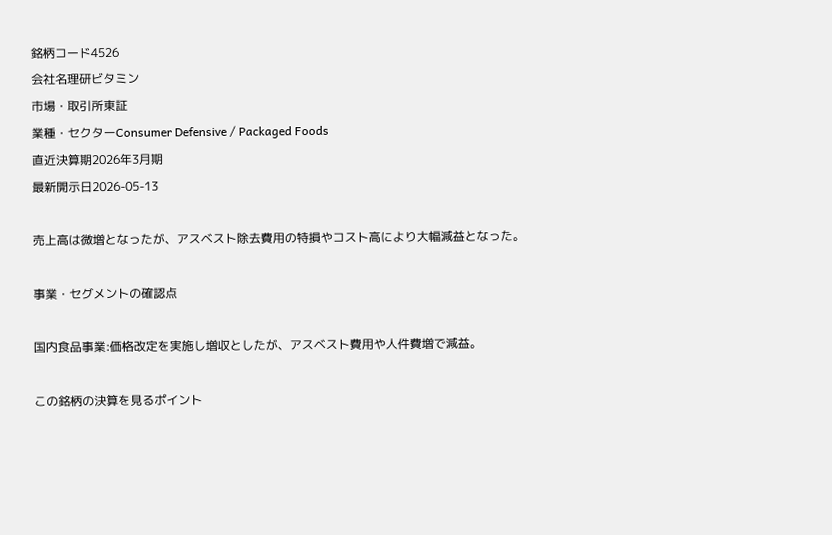銘柄コード4526
会社名理研ビタミン
市場・取引所東証
業種・セクターConsumer Defensive / Packaged Foods
直近決算期2026年3月期
最新開示日2026-05-13

売上高は微増となったが、アスベスト除去費用の特損やコスト高により大幅減益となった。

事業・セグメントの確認点

国内食品事業:価格改定を実施し増収としたが、アスベスト費用や人件費増で減益。

この銘柄の決算を見るポイント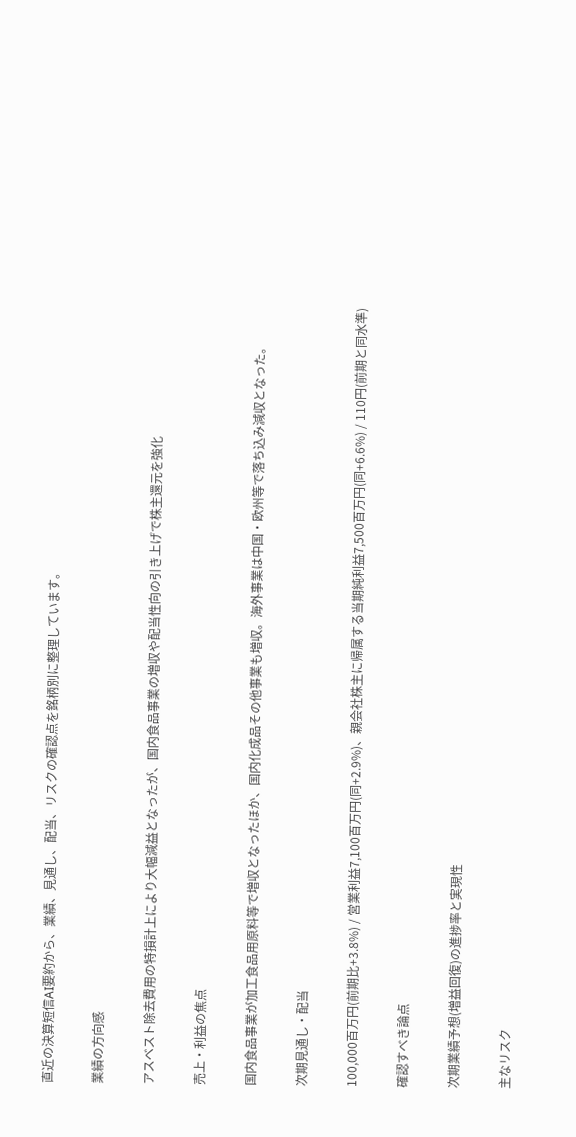直近の決算短信AI要約から、業績、見通し、配当、リスクの確認点を銘柄別に整理しています。

業績の方向感

アスベスト除去費用の特損計上により大幅減益となったが、国内食品事業の増収や配当性向の引き上げで株主還元を強化

売上・利益の焦点

国内食品事業が加工食品用原料等で増収となったほか、国内化成品その他事業も増収。海外事業は中国・欧州等で落ち込み減収となった。

次期見通し・配当

100,000百万円(前期比+3.8%) / 営業利益7,100百万円(同+2.9%)、親会社株主に帰属する当期純利益7,500百万円(同+6.6%) / 110円(前期と同水準)

確認すべき論点

次期業績予想(増益回復)の進捗率と実現性

主なリスク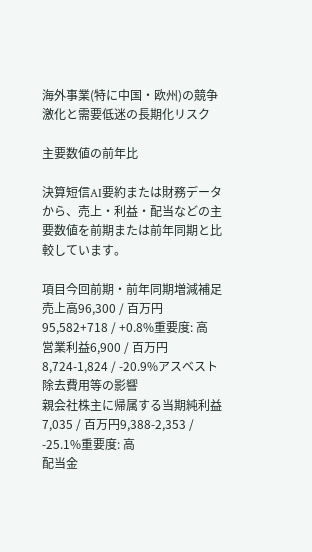海外事業(特に中国・欧州)の競争激化と需要低迷の長期化リスク

主要数値の前年比

決算短信AI要約または財務データから、売上・利益・配当などの主要数値を前期または前年同期と比較しています。

項目今回前期・前年同期増減補足
売上高96,300 / 百万円95,582+718 / +0.8%重要度: 高
営業利益6,900 / 百万円8,724-1,824 / -20.9%アスベスト除去費用等の影響
親会社株主に帰属する当期純利益7,035 / 百万円9,388-2,353 / -25.1%重要度: 高
配当金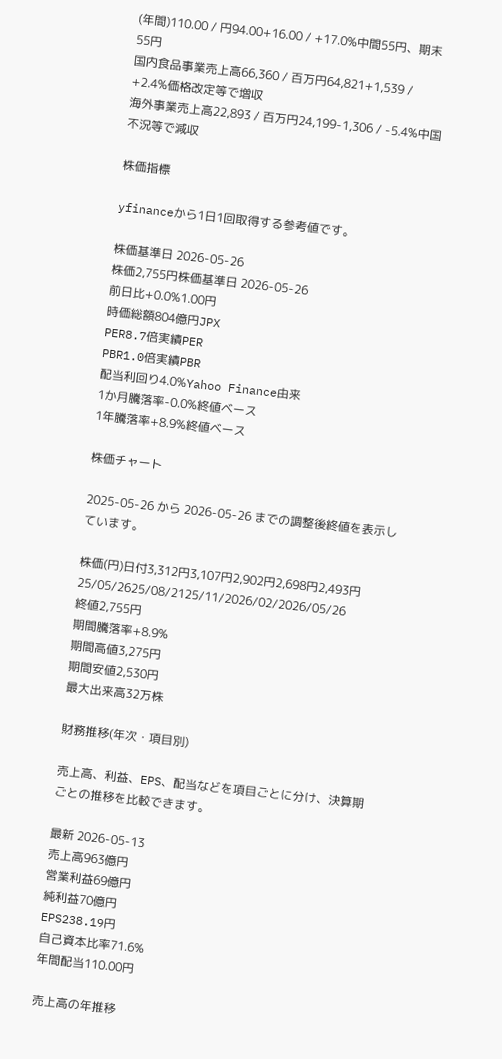(年間)110.00 / 円94.00+16.00 / +17.0%中間55円、期末55円
国内食品事業売上高66,360 / 百万円64,821+1,539 / +2.4%価格改定等で増収
海外事業売上高22,893 / 百万円24,199-1,306 / -5.4%中国不況等で減収

株価指標

yfinanceから1日1回取得する参考値です。

株価基準日 2026-05-26
株価2,755円株価基準日 2026-05-26
前日比+0.0%1.00円
時価総額804億円JPX
PER8.7倍実績PER
PBR1.0倍実績PBR
配当利回り4.0%Yahoo Finance由来
1か月騰落率-0.0%終値ベース
1年騰落率+8.9%終値ベース

株価チャート

2025-05-26 から 2026-05-26 までの調整後終値を表示しています。

株価(円)日付3,312円3,107円2,902円2,698円2,493円25/05/2625/08/2125/11/2026/02/2026/05/26
終値2,755円
期間騰落率+8.9%
期間高値3,275円
期間安値2,530円
最大出来高32万株

財務推移(年次・項目別)

売上高、利益、EPS、配当などを項目ごとに分け、決算期ごとの推移を比較できます。

最新 2026-05-13
売上高963億円
営業利益69億円
純利益70億円
EPS238.19円
自己資本比率71.6%
年間配当110.00円

売上高の年推移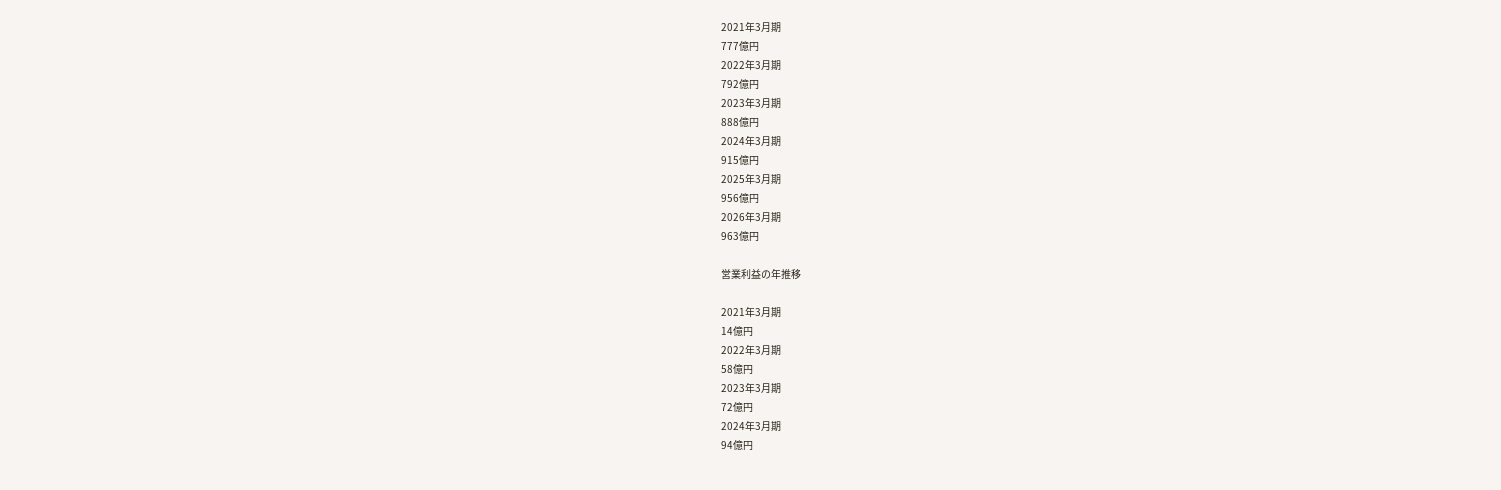2021年3月期
777億円
2022年3月期
792億円
2023年3月期
888億円
2024年3月期
915億円
2025年3月期
956億円
2026年3月期
963億円

営業利益の年推移

2021年3月期
14億円
2022年3月期
58億円
2023年3月期
72億円
2024年3月期
94億円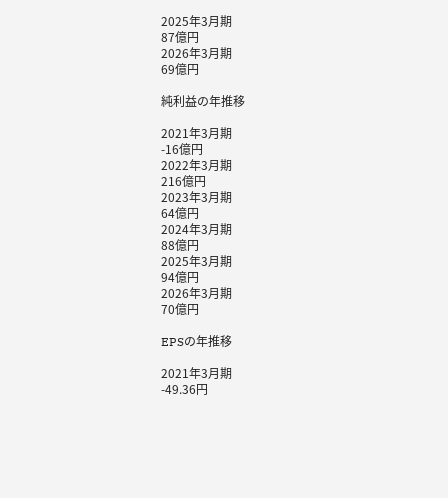2025年3月期
87億円
2026年3月期
69億円

純利益の年推移

2021年3月期
-16億円
2022年3月期
216億円
2023年3月期
64億円
2024年3月期
88億円
2025年3月期
94億円
2026年3月期
70億円

EPSの年推移

2021年3月期
-49.36円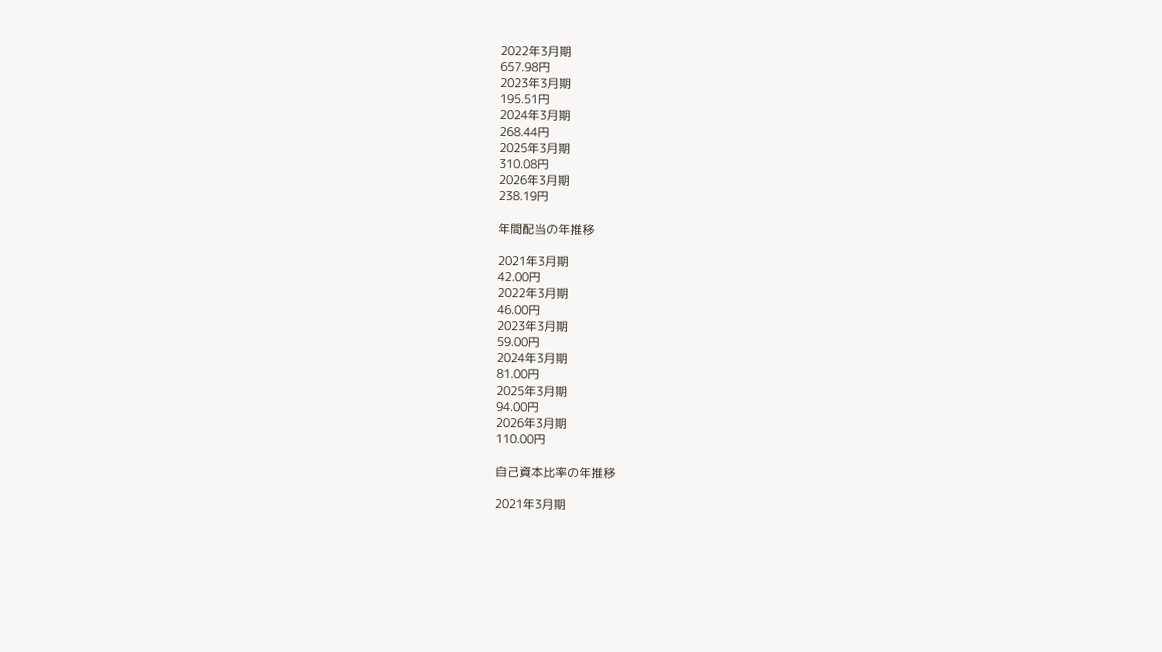2022年3月期
657.98円
2023年3月期
195.51円
2024年3月期
268.44円
2025年3月期
310.08円
2026年3月期
238.19円

年間配当の年推移

2021年3月期
42.00円
2022年3月期
46.00円
2023年3月期
59.00円
2024年3月期
81.00円
2025年3月期
94.00円
2026年3月期
110.00円

自己資本比率の年推移

2021年3月期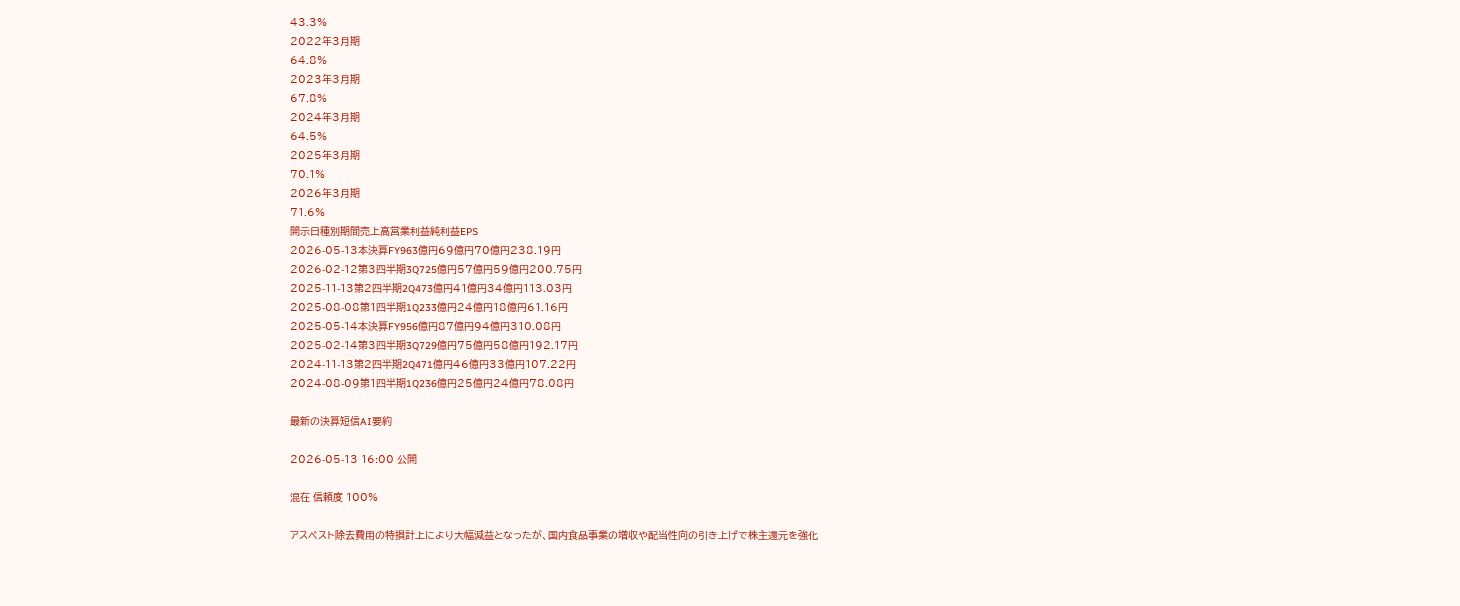43.3%
2022年3月期
64.8%
2023年3月期
67.8%
2024年3月期
64.5%
2025年3月期
70.1%
2026年3月期
71.6%
開示日種別期間売上高営業利益純利益EPS
2026-05-13本決算FY963億円69億円70億円238.19円
2026-02-12第3四半期3Q725億円57億円59億円200.75円
2025-11-13第2四半期2Q473億円41億円34億円113.03円
2025-08-08第1四半期1Q233億円24億円18億円61.16円
2025-05-14本決算FY956億円87億円94億円310.08円
2025-02-14第3四半期3Q729億円75億円58億円192.17円
2024-11-13第2四半期2Q471億円46億円33億円107.22円
2024-08-09第1四半期1Q236億円25億円24億円78.08円

最新の決算短信AI要約

2026-05-13 16:00 公開

混在 信頼度 100%

アスベスト除去費用の特損計上により大幅減益となったが、国内食品事業の増収や配当性向の引き上げで株主還元を強化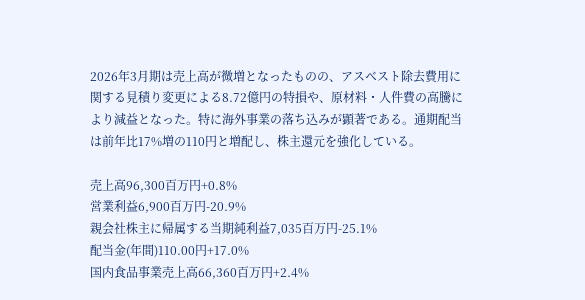2026年3月期は売上高が微増となったものの、アスベスト除去費用に関する見積り変更による8.72億円の特損や、原材料・人件費の高騰により減益となった。特に海外事業の落ち込みが顕著である。通期配当は前年比17%増の110円と増配し、株主還元を強化している。

売上高96,300百万円+0.8%
営業利益6,900百万円-20.9%
親会社株主に帰属する当期純利益7,035百万円-25.1%
配当金(年間)110.00円+17.0%
国内食品事業売上高66,360百万円+2.4%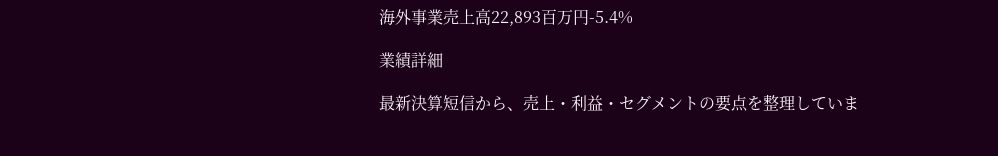海外事業売上高22,893百万円-5.4%

業績詳細

最新決算短信から、売上・利益・セグメントの要点を整理していま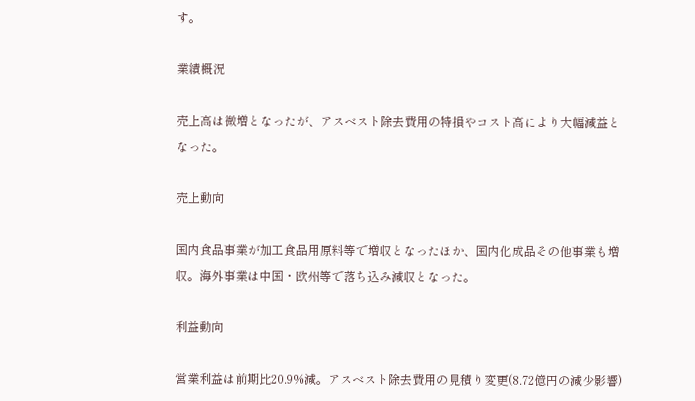す。

業績概況

売上高は微増となったが、アスベスト除去費用の特損やコスト高により大幅減益となった。

売上動向

国内食品事業が加工食品用原料等で増収となったほか、国内化成品その他事業も増収。海外事業は中国・欧州等で落ち込み減収となった。

利益動向

営業利益は前期比20.9%減。アスベスト除去費用の見積り変更(8.72億円の減少影響)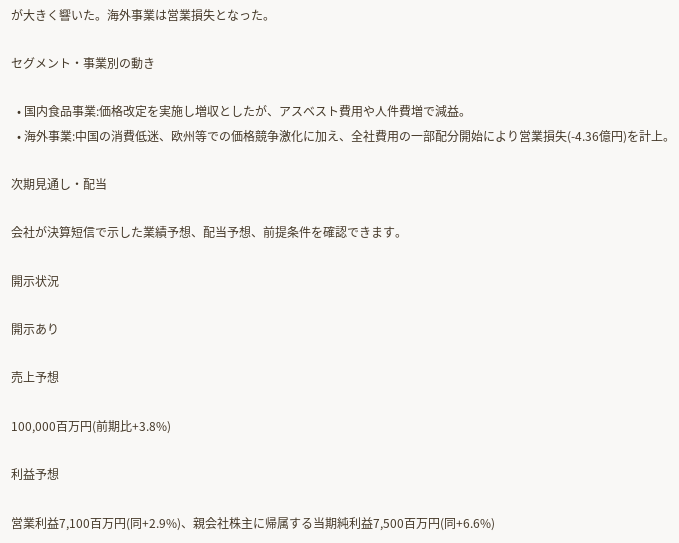が大きく響いた。海外事業は営業損失となった。

セグメント・事業別の動き

  • 国内食品事業:価格改定を実施し増収としたが、アスベスト費用や人件費増で減益。
  • 海外事業:中国の消費低迷、欧州等での価格競争激化に加え、全社費用の一部配分開始により営業損失(-4.36億円)を計上。

次期見通し・配当

会社が決算短信で示した業績予想、配当予想、前提条件を確認できます。

開示状況

開示あり

売上予想

100,000百万円(前期比+3.8%)

利益予想

営業利益7,100百万円(同+2.9%)、親会社株主に帰属する当期純利益7,500百万円(同+6.6%)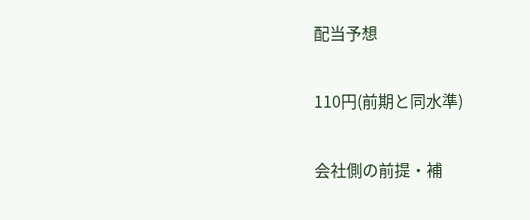配当予想

110円(前期と同水準)

会社側の前提・補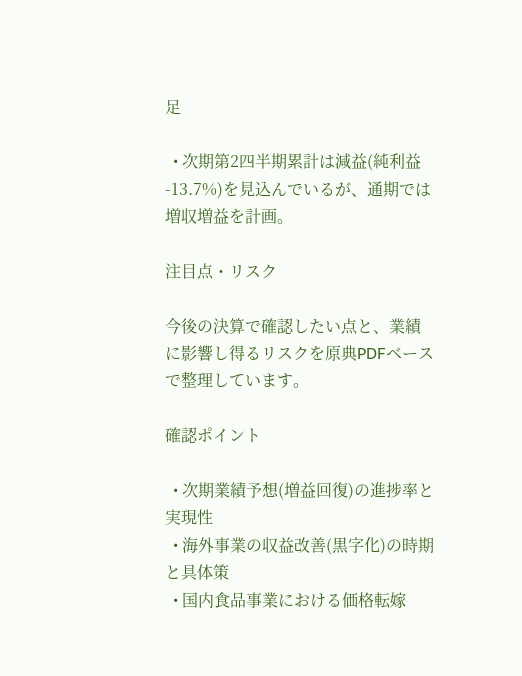足

  • 次期第2四半期累計は減益(純利益-13.7%)を見込んでいるが、通期では増収増益を計画。

注目点・リスク

今後の決算で確認したい点と、業績に影響し得るリスクを原典PDFベースで整理しています。

確認ポイント

  • 次期業績予想(増益回復)の進捗率と実現性
  • 海外事業の収益改善(黒字化)の時期と具体策
  • 国内食品事業における価格転嫁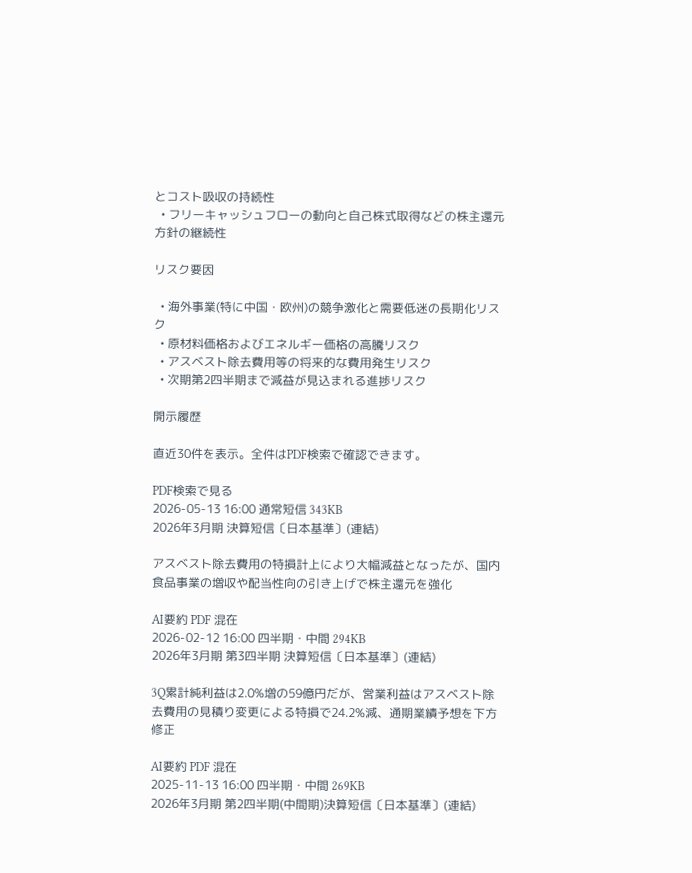とコスト吸収の持続性
  • フリーキャッシュフローの動向と自己株式取得などの株主還元方針の継続性

リスク要因

  • 海外事業(特に中国・欧州)の競争激化と需要低迷の長期化リスク
  • 原材料価格およびエネルギー価格の高騰リスク
  • アスベスト除去費用等の将来的な費用発生リスク
  • 次期第2四半期まで減益が見込まれる進捗リスク

開示履歴

直近30件を表示。全件はPDF検索で確認できます。

PDF検索で見る
2026-05-13 16:00 通常短信 343KB
2026年3月期 決算短信〔日本基準〕(連結)

アスベスト除去費用の特損計上により大幅減益となったが、国内食品事業の増収や配当性向の引き上げで株主還元を強化

AI要約 PDF 混在
2026-02-12 16:00 四半期・中間 294KB
2026年3月期 第3四半期 決算短信〔日本基準〕(連結)

3Q累計純利益は2.0%増の59億円だが、営業利益はアスベスト除去費用の見積り変更による特損で24.2%減、通期業績予想を下方修正

AI要約 PDF 混在
2025-11-13 16:00 四半期・中間 269KB
2026年3月期 第2四半期(中間期)決算短信〔日本基準〕(連結)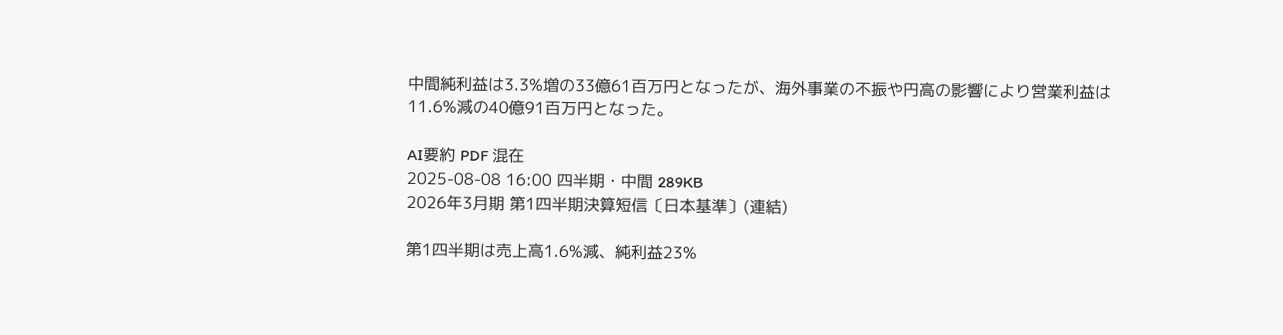中間純利益は3.3%増の33億61百万円となったが、海外事業の不振や円高の影響により営業利益は11.6%減の40億91百万円となった。

AI要約 PDF 混在
2025-08-08 16:00 四半期・中間 289KB
2026年3月期 第1四半期決算短信〔日本基準〕(連結)

第1四半期は売上高1.6%減、純利益23%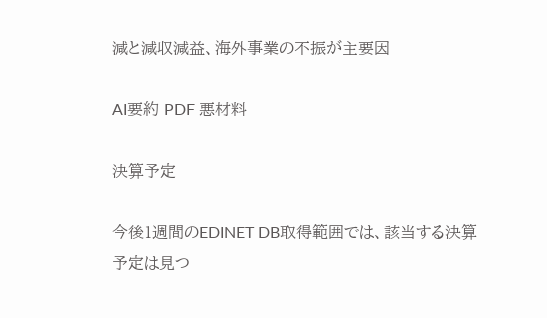減と減収減益、海外事業の不振が主要因

AI要約 PDF 悪材料

決算予定

今後1週間のEDINET DB取得範囲では、該当する決算予定は見つ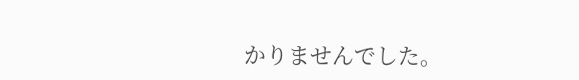かりませんでした。